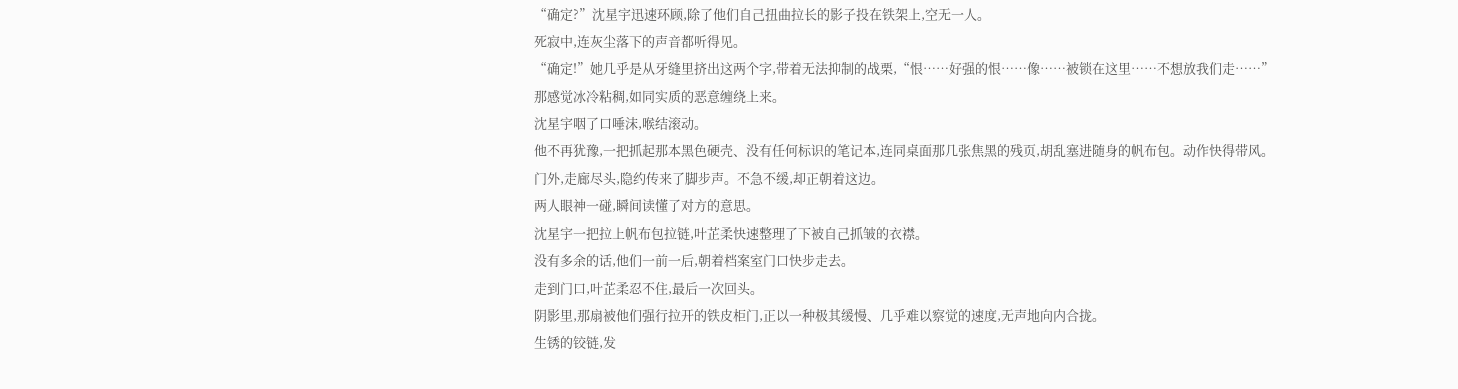“确定?”沈星宇迅速环顾,除了他们自己扭曲拉长的影子投在铁架上,空无一人。
死寂中,连灰尘落下的声音都听得见。
“确定!”她几乎是从牙缝里挤出这两个字,带着无法抑制的战栗,“恨……好强的恨……像……被锁在这里……不想放我们走……”
那感觉冰冷粘稠,如同实质的恶意缠绕上来。
沈星宇咽了口唾沫,喉结滚动。
他不再犹豫,一把抓起那本黑色硬壳、没有任何标识的笔记本,连同桌面那几张焦黑的残页,胡乱塞进随身的帆布包。动作快得带风。
门外,走廊尽头,隐约传来了脚步声。不急不缓,却正朝着这边。
两人眼神一碰,瞬间读懂了对方的意思。
沈星宇一把拉上帆布包拉链,叶芷柔快速整理了下被自己抓皱的衣襟。
没有多余的话,他们一前一后,朝着档案室门口快步走去。
走到门口,叶芷柔忍不住,最后一次回头。
阴影里,那扇被他们强行拉开的铁皮柜门,正以一种极其缓慢、几乎难以察觉的速度,无声地向内合拢。
生锈的铰链,发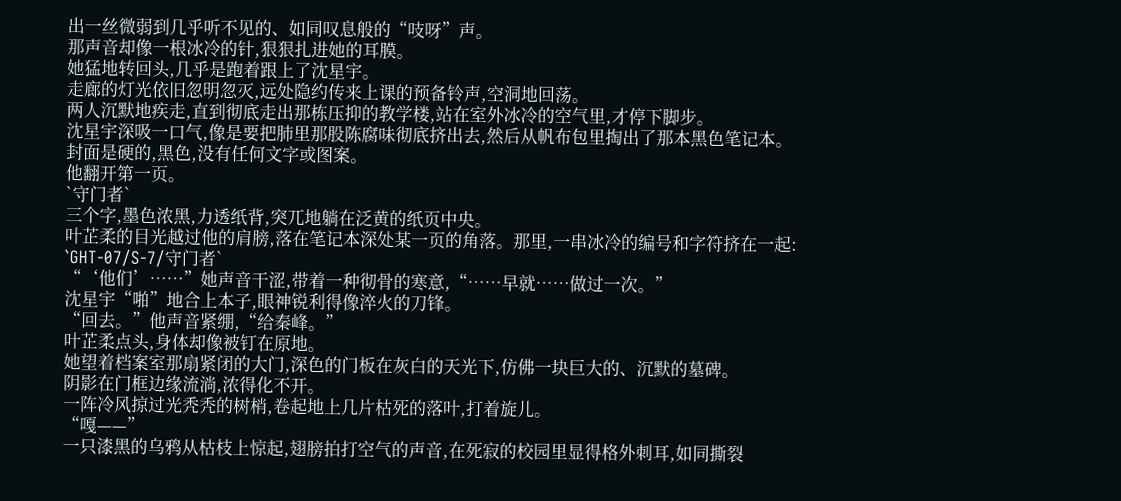出一丝微弱到几乎听不见的、如同叹息般的“吱呀”声。
那声音却像一根冰冷的针,狠狠扎进她的耳膜。
她猛地转回头,几乎是跑着跟上了沈星宇。
走廊的灯光依旧忽明忽灭,远处隐约传来上课的预备铃声,空洞地回荡。
两人沉默地疾走,直到彻底走出那栋压抑的教学楼,站在室外冰冷的空气里,才停下脚步。
沈星宇深吸一口气,像是要把肺里那股陈腐味彻底挤出去,然后从帆布包里掏出了那本黑色笔记本。
封面是硬的,黑色,没有任何文字或图案。
他翻开第一页。
`守门者`
三个字,墨色浓黑,力透纸背,突兀地躺在泛黄的纸页中央。
叶芷柔的目光越过他的肩膀,落在笔记本深处某一页的角落。那里,一串冰冷的编号和字符挤在一起:
`GHT-07/S-7/守门者`
“‘他们’……”她声音干涩,带着一种彻骨的寒意,“……早就……做过一次。”
沈星宇“啪”地合上本子,眼神锐利得像淬火的刀锋。
“回去。”他声音紧绷,“给秦峰。”
叶芷柔点头,身体却像被钉在原地。
她望着档案室那扇紧闭的大门,深色的门板在灰白的天光下,仿佛一块巨大的、沉默的墓碑。
阴影在门框边缘流淌,浓得化不开。
一阵冷风掠过光秃秃的树梢,卷起地上几片枯死的落叶,打着旋儿。
“嘎——”
一只漆黑的乌鸦从枯枝上惊起,翅膀拍打空气的声音,在死寂的校园里显得格外刺耳,如同撕裂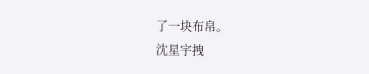了一块布帛。
沈星宇拽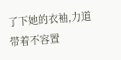了下她的衣袖,力道带着不容置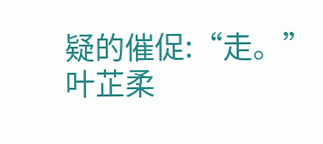疑的催促:“走。”
叶芷柔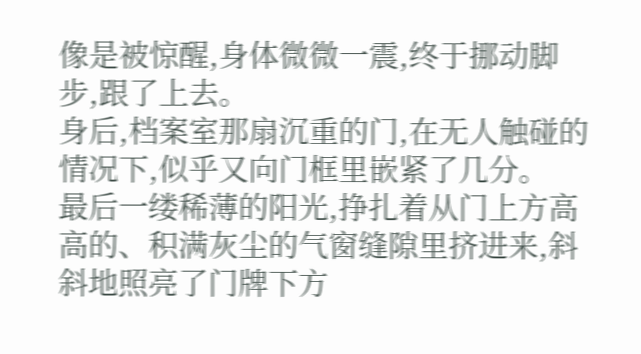像是被惊醒,身体微微一震,终于挪动脚步,跟了上去。
身后,档案室那扇沉重的门,在无人触碰的情况下,似乎又向门框里嵌紧了几分。
最后一缕稀薄的阳光,挣扎着从门上方高高的、积满灰尘的气窗缝隙里挤进来,斜斜地照亮了门牌下方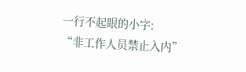一行不起眼的小字:
“非工作人员禁止入内”